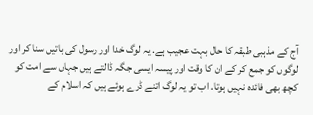آج کے مذہبی طبقہ کا حال بہت عجیب ہے. یہ لوگ خدا اور رسول کی باتیں سنا کر اور لوگوں کو جمع کر کے ان کا وقت اور پیسہ ایسی جگہ ڈالتے ہیں جہاں سے امت کو کچھ بھی فائدہ نہیں ہوتا. اب تو یہ لوگ اتنے ڈرے ہوئے ہیں کہ اسلام کے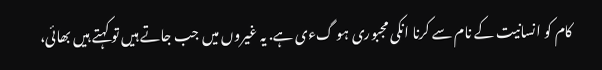کام کو انسانیت کے نام سے کرنا انکی مجبوری ہو گءی ہے. یہ غیروں میں جب جاتے ہیں تو کہتے ہیں بھائی،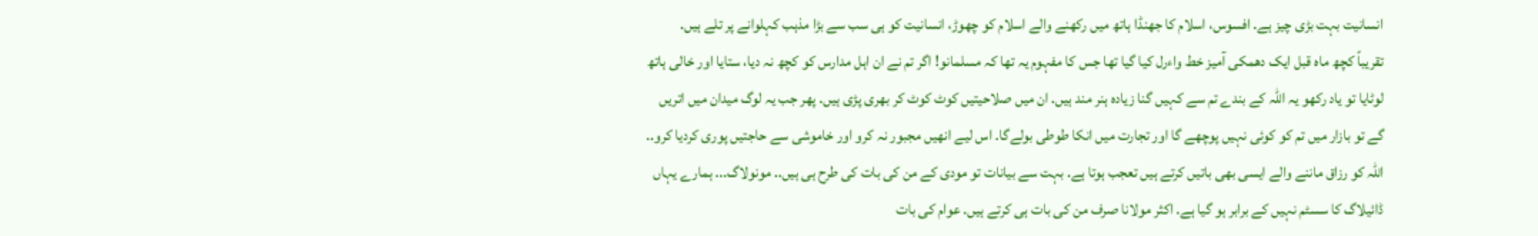انسانیت بہت بڑی چیز ہے. افسوس، اسلام کا جھنڈا ہاتھ میں رکھنے والے اسلام کو چھوڑ، انسانیت کو ہی سب سے بڑا مذہب کہلوانے پر تلے ہیں.
تقریباً کچھ ماہ قبل ایک دھمکی آمیز خط واءرل کیا گیا تھا جس کا مفہوم یہ تھا کہ مسلمانو! اگر تم نے ان اہل مدارس کو کچھ نہ دیا، ستایا اور خالی ہاتھ لوٹایا تو یاد رکھو یہ اللہ کے بندے تم سے کہیں گنا زیادہ ہنر مند ہیں. ان میں صلاحیتیں کوٹ کوٹ کر بھری پڑی ہیں. پھر جب یہ لوگ میدان میں اتریں گے تو بازار میں تم کو کوئی نہیں پوچھے گا اور تجارت میں انکا طوطی بولےگا. اس لیے انھیں مجبور نہ کرو اور خاموشی سے حاجتیں پوری کردیا کرو..
اللہ کو رزاق ماننے والے ایسی بھی باتیں کرتے ہیں تعجب ہوتا ہے. بہت سے بیانات تو مودی کے من کی بات کی طرح ہی ہیں.. مونولاگ... ہمارے یہاں ڈائیلاگ کا سسٹم نہیں کے برابر ہو گیا ہے. اکثر مولانا صرف من کی بات ہی کرتے ہیں. عوام کی بات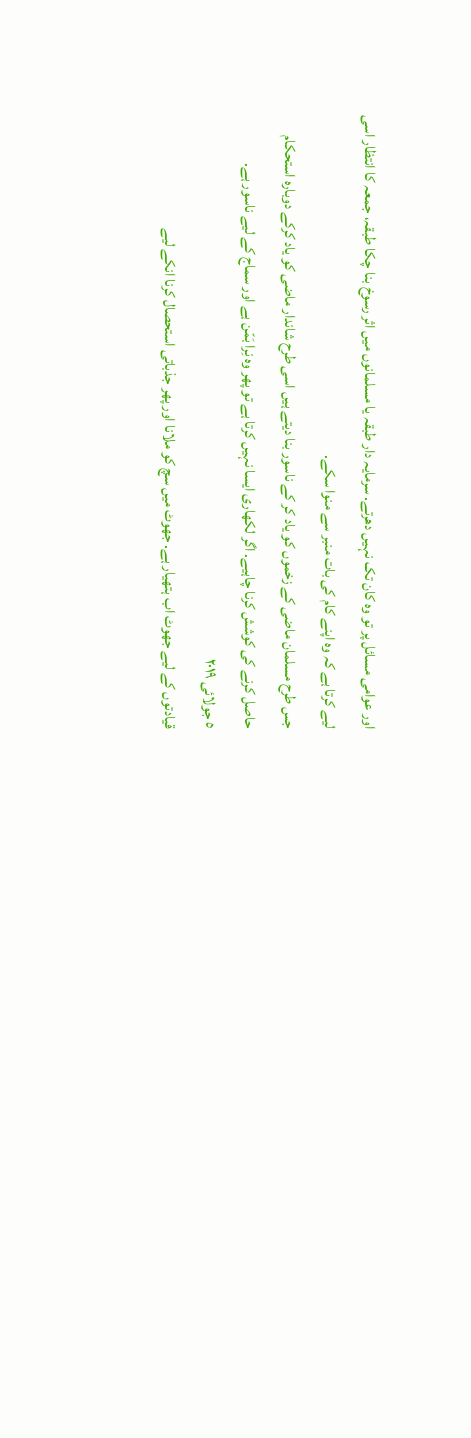اور عوامی مسائل پر تو وہ کان تک نہیں دھرتے. سرمایہ دار طبقہ یا مسلمانوں میں اثر رسوخ بنا چکا طبقہ، جمعہ کا انتظار اسی لیے کرتا ہے کہ وہ اپنے کام کی بات منبر سے منوا سکے.
جس طرح مسلمان ماضی کے زخموں کو یاد کر کے ناسور بنا دیتے ہیں اسی طرح شاندار ماضی کو یاد کرکے دوبارہ استحکام حاصل کرنے کی کوشش کرنا چاہیے. اگر لکھاری ایسا نہیں کرتا ہے تو پھر وہ نِرا بَمّن ہے اور سماج کے لیے ناسور ہے.
٥ جولائی ٢٠١٩
قیادتوں کے لیے جھوٹ اب ہتھیار ہے. جھوٹ میں سچ کو ملانا اور پھر جذباتی استحصال کرنا انکے لیے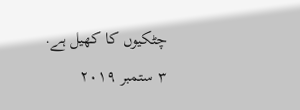چٹکیوں کا کھیل ہے.
٣ ستمبر ٢٠١٩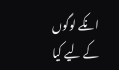انکے لوگوں کے لیے کیا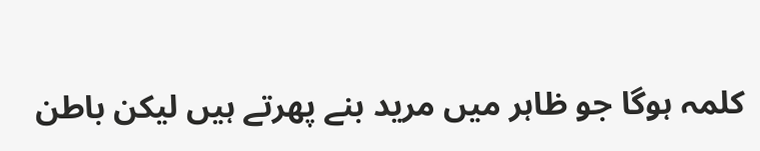کلمہ ہوگا جو ظاہر میں مرید بنے پھرتے ہیں لیکن باطن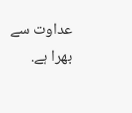عداوت سے بھرا ہے.